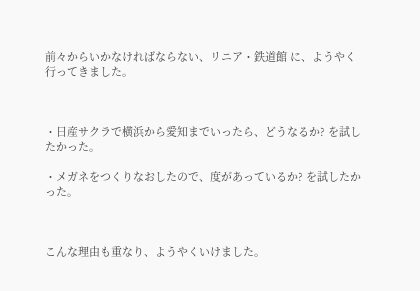前々からいかなければならない、リニア・鉄道館 に、ようやく行ってきました。



・日産サクラで横浜から愛知までいったら、どうなるか? を試したかった。

・メガネをつくりなおしたので、度があっているか? を試したかった。



こんな理由も重なり、ようやくいけました。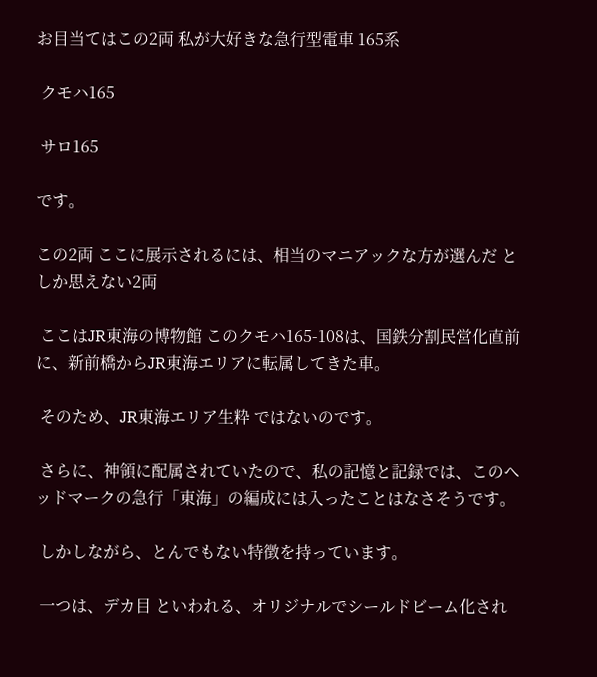お目当てはこの2両 私が大好きな急行型電車 165系

 クモハ165

 サロ165

です。

この2両 ここに展示されるには、相当のマニアックな方が選んだ としか思えない2両

 ここはJR東海の博物館 このクモハ165-108は、国鉄分割民営化直前に、新前橋からJR東海エリアに転属してきた車。

 そのため、JR東海エリア生粋 ではないのです。

 さらに、神領に配属されていたので、私の記憶と記録では、このヘッドマークの急行「東海」の編成には入ったことはなさそうです。

 しかしながら、とんでもない特徴を持っています。

 一つは、デカ目 といわれる、オリジナルでシールドビーム化され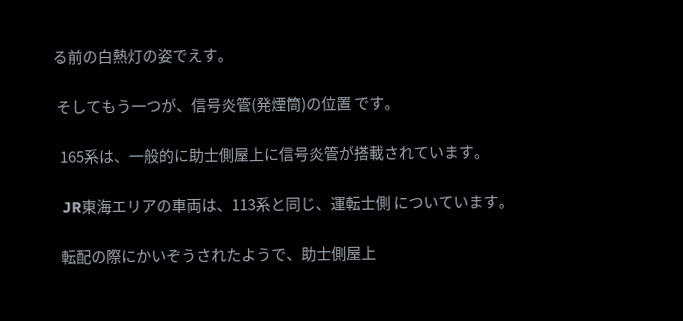る前の白熱灯の姿でえす。

 そしてもう一つが、信号炎管(発煙筒)の位置 です。

  165系は、一般的に助士側屋上に信号炎管が搭載されています。

  JR東海エリアの車両は、113系と同じ、運転士側 についています。

  転配の際にかいぞうされたようで、助士側屋上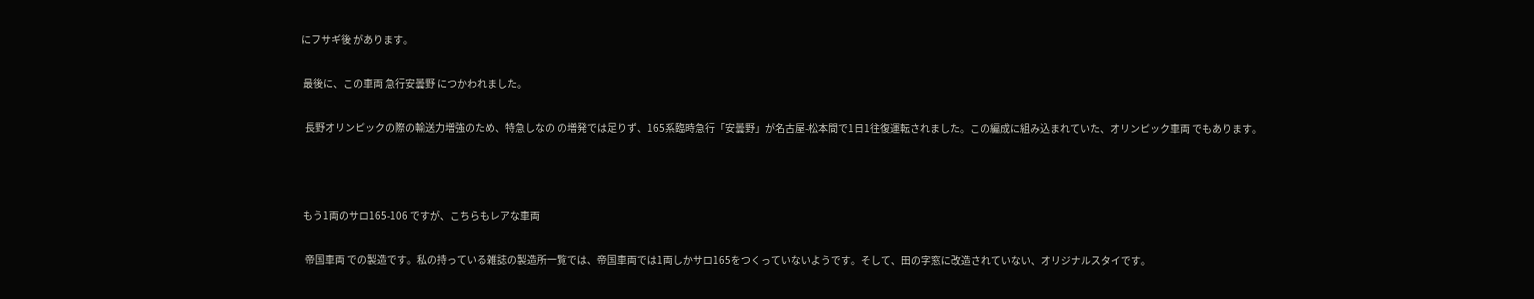にフサギ後 があります。

 最後に、この車両 急行安曇野 につかわれました。

  長野オリンピックの際の輸送力増強のため、特急しなの の増発では足りず、165系臨時急行「安曇野」が名古屋-松本間で1日1往復運転されました。この編成に組み込まれていた、オリンピック車両 でもあります。



 もう1両のサロ165-106 ですが、こちらもレアな車両

  帝国車両 での製造です。私の持っている雑誌の製造所一覧では、帝国車両では1両しかサロ165をつくっていないようです。そして、田の字窓に改造されていない、オリジナルスタイです。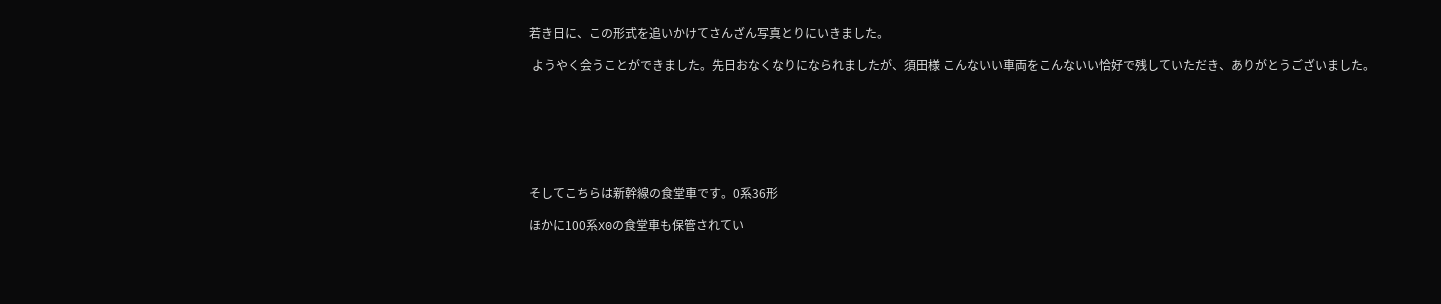若き日に、この形式を追いかけてさんざん写真とりにいきました。

 ようやく会うことができました。先日おなくなりになられましたが、須田様 こんないい車両をこんないい恰好で残していただき、ありがとうございました。







そしてこちらは新幹線の食堂車です。0系36形

ほかに100系X0の食堂車も保管されてい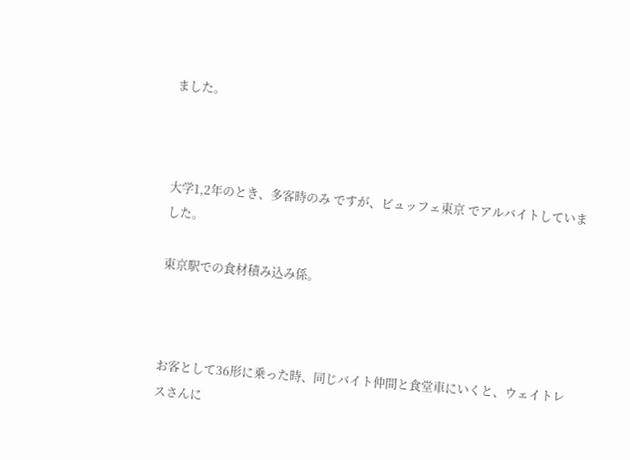ました。



大学1,2年のとき、多客時のみ ですが、ビュッフェ東京 でアルバイトしていました。

東京駅での食材積み込み係。



お客として36形に乗った時、同じバイト仲間と食堂車にいくと、ウェイトレスさんに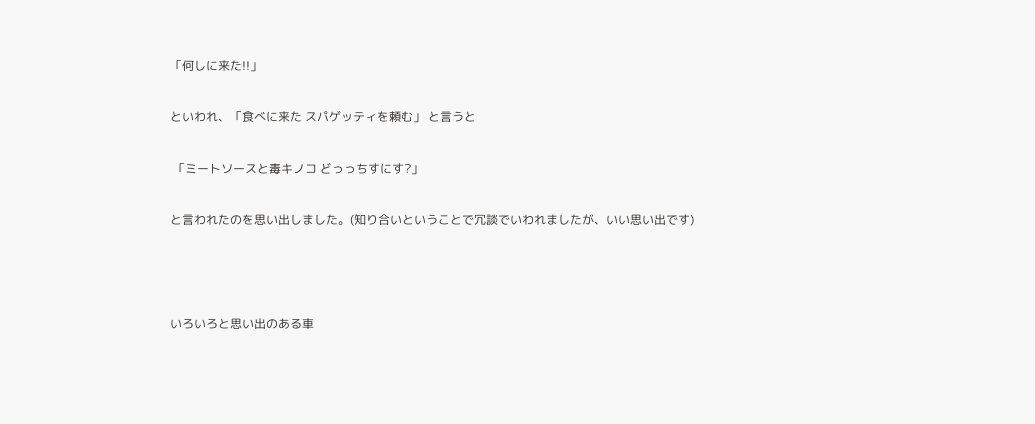「何しに来た!!」

といわれ、「食べに来た スパゲッティを頼む」 と言うと

 「ミートソースと毒キノコ どっっちすにす?」

と言われたのを思い出しました。(知り合いということで冗談でいわれましたが、いい思い出です)



いろいろと思い出のある車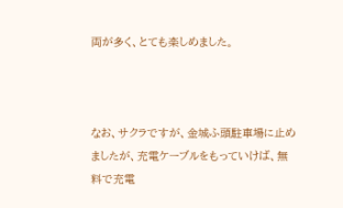両が多く、とても楽しめました。



なお、サクラですが、金城ふ頭駐車場に止めましたが、充電ケーブルをもっていけば、無料で充電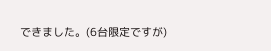できました。(6台限定ですが)